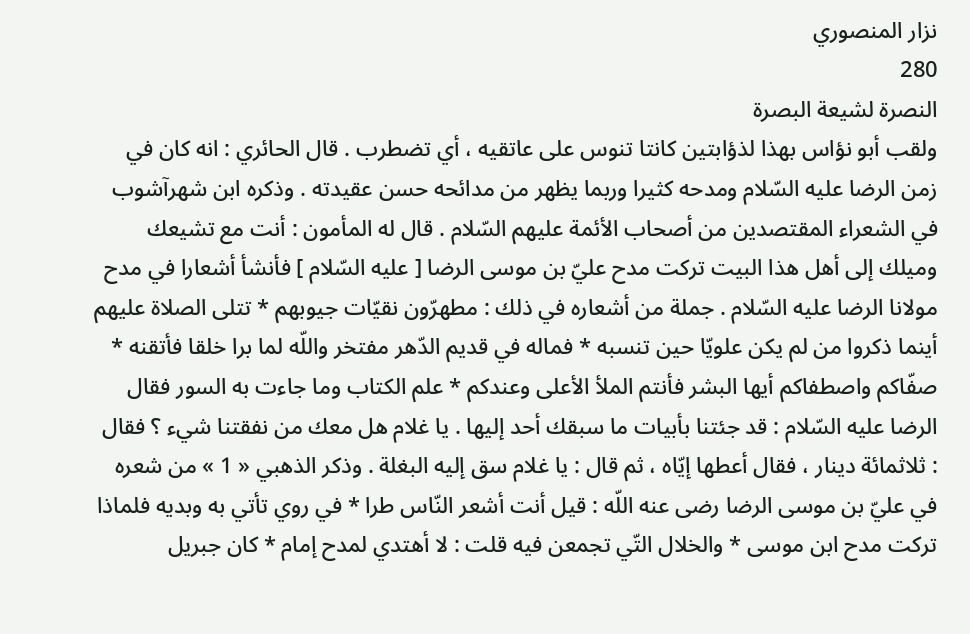نزار المنصوري
280
النصرة لشيعة البصرة
ولقب أبو نؤاس بهذا لذؤابتين كانتا تنوس على عاتقيه ، أي تضطرب . قال الحائري : انه كان في زمن الرضا عليه السّلام ومدحه كثيرا وربما يظهر من مدائحه حسن عقيدته . وذكره ابن شهرآشوب في الشعراء المقتصدين من أصحاب الأئمة عليهم السّلام . قال له المأمون : أنت مع تشيعك وميلك إلى أهل هذا البيت تركت مدح عليّ بن موسى الرضا [ عليه السّلام ] فأنشأ أشعارا في مدح مولانا الرضا عليه السّلام . جملة من أشعاره في ذلك : مطهرّون نقيّات جيوبهم * تتلى الصلاة عليهم أينما ذكروا من لم يكن علويّا حين تنسبه * فماله في قديم الدّهر مفتخر واللّه لما برا خلقا فأتقنه * صفّاكم واصطفاكم أيها البشر فأنتم الملأ الأعلى وعندكم * علم الكتاب وما جاءت به السور فقال الرضا عليه السّلام : قد جئتنا بأبيات ما سبقك أحد إليها . يا غلام هل معك من نفقتنا شيء ؟ فقال : ثلاثمائة دينار ، فقال أعطها إيّاه ، ثم قال : يا غلام سق إليه البغلة . وذكر الذهبي « 1 » من شعره في عليّ بن موسى الرضا رضى عنه اللّه : قيل أنت أشعر النّاس طرا * في روي تأتي به وبديه فلماذا تركت مدح ابن موسى * والخلال التّي تجمعن فيه قلت : لا أهتدي لمدح إمام * كان جبريل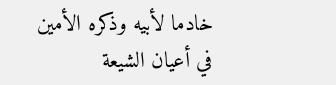خادما لأبيه وذكره الأمين في أعيان الشيعة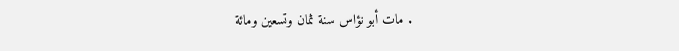. مات أبو نؤاس سنة ثمان وتسعين ومائة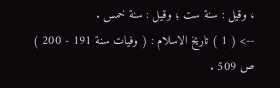، وقيل : سنة ست ؛ وقيل : سنة خمس .
--> ( 1 ) تاريخ الاسلام : ( وفيات سنة 191 - 200 ) ص 509 .